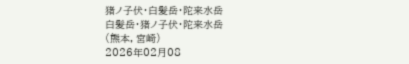猪ノ子伏・白髪岳・陀来水岳
白髪岳・猪ノ子伏・陀来水岳
(熊本, 宮崎)
2026年02月08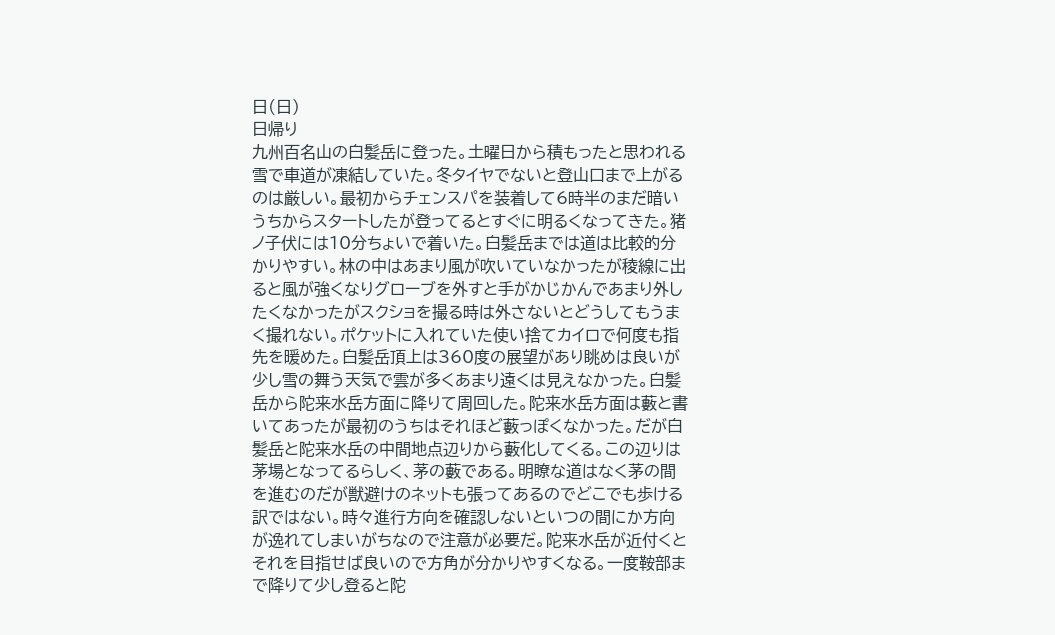日(日)
日帰り
九州百名山の白髪岳に登った。土曜日から積もったと思われる雪で車道が凍結していた。冬タイヤでないと登山口まで上がるのは厳しい。最初からチェンスパを装着して6時半のまだ暗いうちからスタートしたが登ってるとすぐに明るくなってきた。猪ノ子伏には10分ちょいで着いた。白髪岳までは道は比較的分かりやすい。林の中はあまり風が吹いていなかったが稜線に出ると風が強くなりグローブを外すと手がかじかんであまり外したくなかったがスクショを撮る時は外さないとどうしてもうまく撮れない。ポケットに入れていた使い捨てカイロで何度も指先を暖めた。白髪岳頂上は360度の展望があり眺めは良いが少し雪の舞う天気で雲が多くあまり遠くは見えなかった。白髪岳から陀来水岳方面に降りて周回した。陀来水岳方面は藪と書いてあったが最初のうちはそれほど藪っぽくなかった。だが白髪岳と陀来水岳の中間地点辺りから藪化してくる。この辺りは茅場となってるらしく、茅の藪である。明瞭な道はなく茅の間を進むのだが獣避けのネットも張ってあるのでどこでも歩ける訳ではない。時々進行方向を確認しないといつの間にか方向が逸れてしまいがちなので注意が必要だ。陀来水岳が近付くとそれを目指せば良いので方角が分かりやすくなる。一度鞍部まで降りて少し登ると陀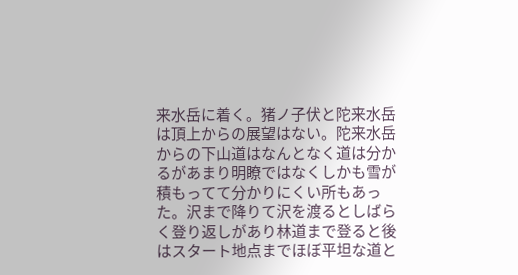来水岳に着く。猪ノ子伏と陀来水岳は頂上からの展望はない。陀来水岳からの下山道はなんとなく道は分かるがあまり明瞭ではなくしかも雪が積もってて分かりにくい所もあった。沢まで降りて沢を渡るとしばらく登り返しがあり林道まで登ると後はスタート地点までほぼ平坦な道と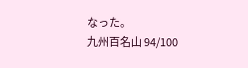なった。
九州百名山 94/100